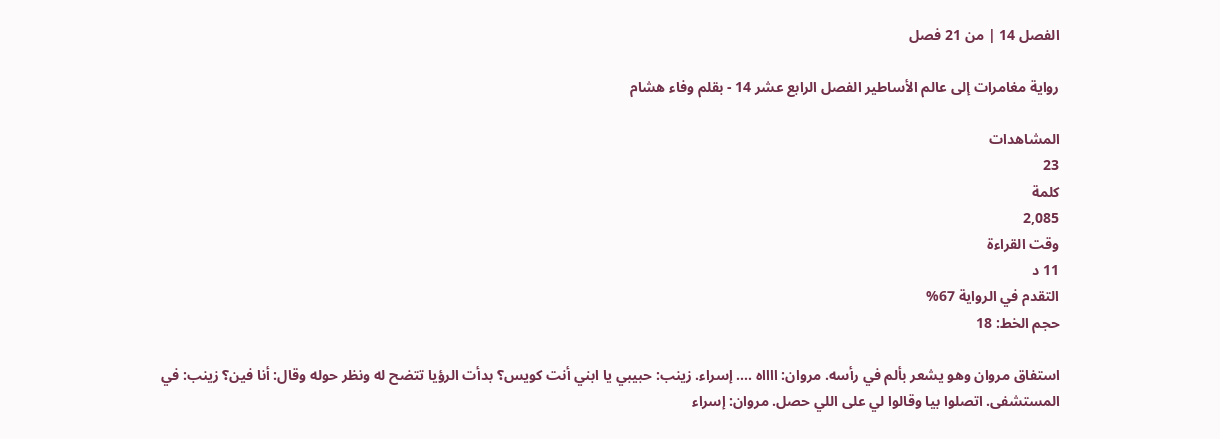الفصل 14 | من 21 فصل

رواية مغامرات إلى عالم الأساطير الفصل الرابع عشر 14 - بقلم وفاء هشام

المشاهدات
23
كلمة
2,085
وقت القراءة
11 د
التقدم في الرواية 67%
حجم الخط: 18

استفاق مروان وهو يشعر بألم في رأسه. مروان: ااااه .... إسراء. زينب: حبيبي يا ابني أنت كويس؟ بدأت الرؤيا تتضح له ونظر حوله وقال: أنا فين؟ زينب: في المستشفى. اتصلوا بيا وقالوا لي على اللي حصل. مروان: إسراء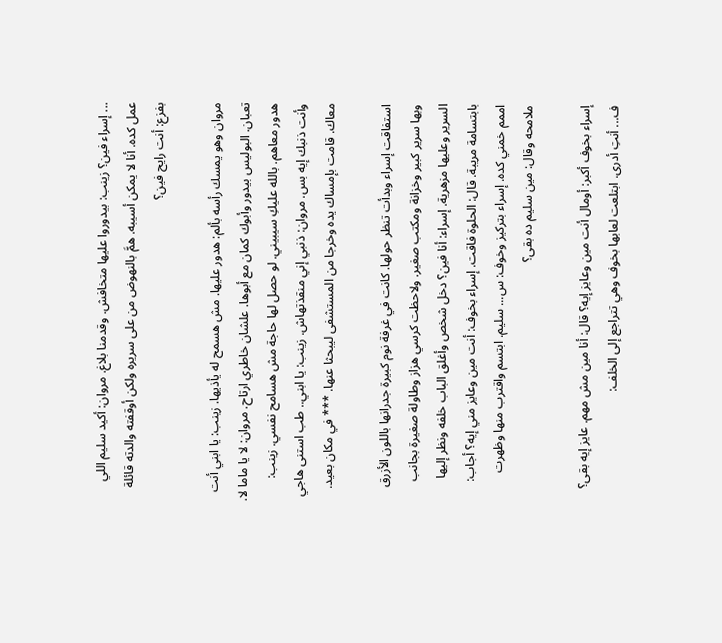... إسراء فين؟ زينب: بيدوروا عليها متخافش. وقدمنا بلاغ. مروان: أكيد سليم اللي عمل كده. أنا لا يمكن أسيبه. همَّ بالنهوض من على سريره ولكن أوقفته والدته قائلة بفزع: أنت رايح فين؟

مروان وهو يمسك رأسه بألم: هدور عليها. مش هسمح له يأذيها. زينب: يا ابني أنت تعبان. البوليس بيدور وأبوك كمان مع أبوها. علشان خاطري ارتاح. مروان: لا يا ماما لا. هدور معاهم. بالله عليكِ سيبيني. لو حصل لها حاجة مش هسامح نفسي. زينب: وأنت ذنبك إيه بس. مروان: ذنبي إني منقذتهاش. زينب: يا ابني.. طب استنى هاجي معاك. قامت بإمساك يده وخرجا من المستشفى ليبحثا عنها. *** في مكان بعيد.

استفاقت إسراء وبدأت تنظر حولها. كانت في غرفة نوم كبيرة جدرانها باللون الأزرق وبها سرير كبير وخزانة ومكتب صغير. ولاحظت كرسي هزاز وطاولة صغيرة بجانب السرير وعليها مزهرية. إسراء: أنا فين؟ دخل شخص وأغلق الباب خلفه ونظر إليها بابتسامة مريبة. قال: الحلوة فاقت. إسراء بخوف: أنت مين وعايز مني إيه؟ أجاب: اممم خمني كده. إسراء بتركيز وخوف: س... سليم. ابتسم واقترب منها وظهرت ملامحه وقال: مين سليم ده بقى؟

إسراء بخوف أكبر: أومال أنت مين وعايز إيه؟ قال: أنا مين مش مهم. عايز إيه بقى؟ ف... أنتِ أدرى. ابتلعت لعابها بخوف وهي تتراجع إلى الخلف: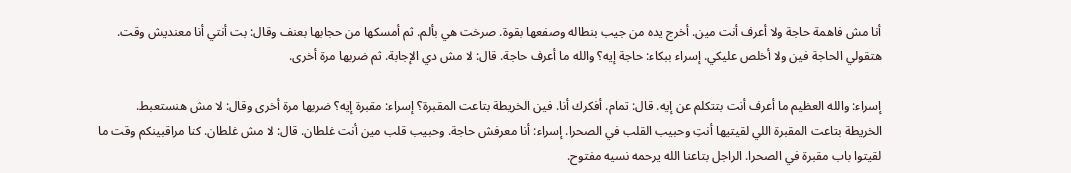أنا مش فاهمة حاجة ولا أعرف أنت مين. أخرج يده من جيب بنطاله وصفعها بقوة. صرخت هي بألم. ثم أمسكها من حجابها بعنف وقال: بت أنتي أنا معنديش وقت. هتقولي الحاجة فين ولا أخلص عليكي. إسراء ببكاء: حاجة إيه؟ والله ما أعرف حاجة. قال: لا مش دي الإجابة. ثم ضربها مرة أخرى.

إسراء: والله العظيم ما أعرف أنت بتتكلم عن إيه. قال: تمام. أفكرك أنا. فين الخريطة بتاعت المقبرة؟ إسراء: مقبرة إيه؟ ضربها مرة أخرى وقال: لا مش هنستعبط. الخريطة بتاعت المقبرة اللي لقيتيها أنتِ وحبيب القلب في الصحرا. إسراء: أنا معرفش حاجة. وحبيب قلب مين أنت غلطان. قال: لا مش غلطان. كنا مراقبينكم وقت ما لقيتوا باب مقبرة في الصحرا. الراجل بتاعنا الله يرحمه نسيه مفتوح.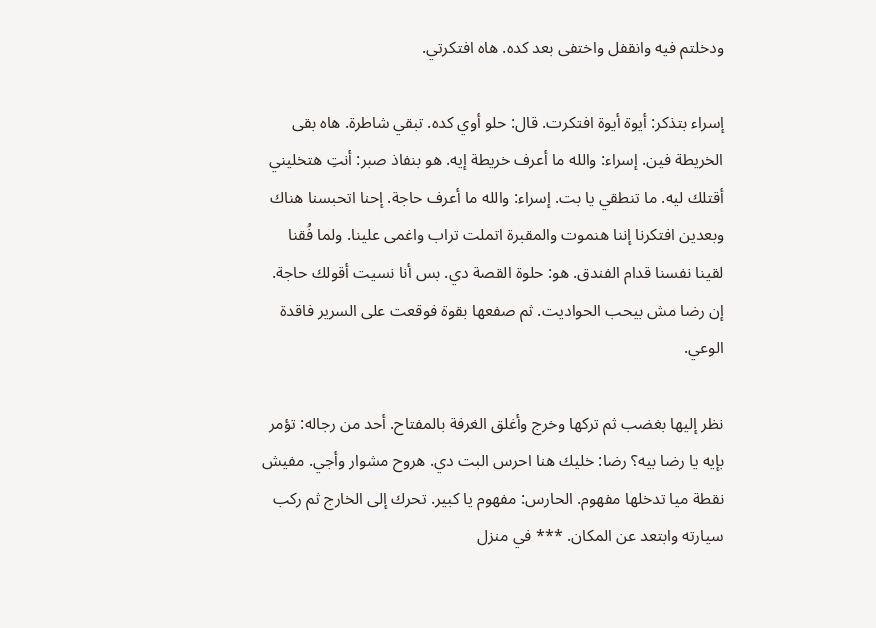ودخلتم فيه وانقفل واختفى بعد كده. هاه افتكرتي.

إسراء بتذكر: أيوة أيوة افتكرت. قال: حلو أوي كده. تبقي شاطرة. هاه بقى الخريطة فين. إسراء: والله ما أعرف خريطة إيه. هو بنفاذ صبر: أنتِ هتخليني أقتلك ليه. ما تنطقي يا بت. إسراء: والله ما أعرف حاجة. إحنا اتحبسنا هناك وبعدين افتكرنا إننا هنموت والمقبرة اتملت تراب واغمى علينا. ولما فُقنا لقينا نفسنا قدام الفندق. هو: حلوة القصة دي. بس أنا نسيت أقولك حاجة. إن رضا مش بيحب الحواديت. ثم صفعها بقوة فوقعت على السرير فاقدة الوعي.

نظر إليها بغضب ثم تركها وخرج وأغلق الغرفة بالمفتاح. أحد من رجاله: تؤمر بإيه يا رضا بيه؟ رضا: خليك هنا احرس البت دي. هروح مشوار وأجي. مفيش نقطة ميا تدخلها مفهوم. الحارس: مفهوم يا كبير. تحرك إلى الخارج ثم ركب سيارته وابتعد عن المكان. *** في منزل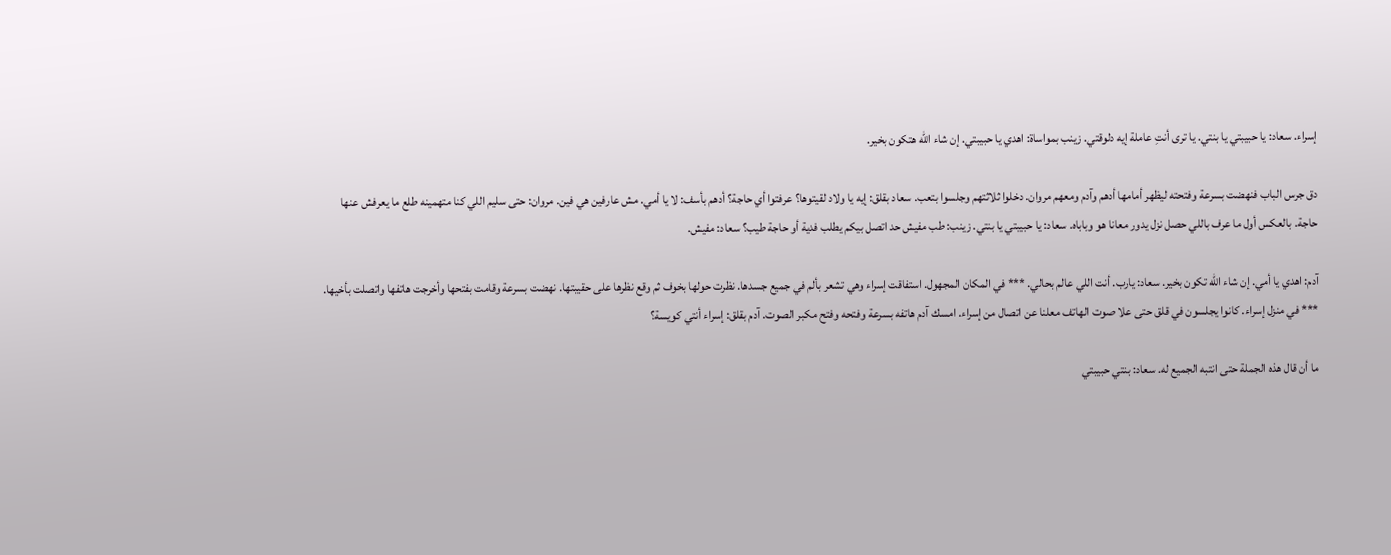إسراء. سعاد: يا حبيبتي يا بنتي. يا ترى أنتِ عاملة إيه دلوقتي. زينب بمواساة: اهدي يا حبيبتي. إن شاء الله هتكون بخير.

دق جرس الباب فنهضت بسرعة وفتحته ليظهر أمامها أدهم وآدم ومعهم مروان. دخلوا ثلاثتهم وجلسوا بتعب. سعاد بقلق: إيه يا ولاد لقيتوها؟ عرفتوا أي حاجة؟ أدهم بأسف: لا يا أمي. مش عارفين هي فين. مروان: حتى سليم اللي كنا متهمينه طلع ما يعرفش عنها حاجة. بالعكس أول ما عرف باللي حصل نزل يدور معانا هو وباباه. سعاد: يا حبيبتي يا بنتي. زينب: طب مفيش حد اتصل بيكم يطلب فدية أو حاجة طيب؟ سعاد: مفيش.

آدم: اهدي يا أمي. إن شاء الله تكون بخير. سعاد: يارب. أنت اللي عالم بحالي. *** في المكان المجهول. استفاقت إسراء وهي تشعر بألم في جميع جسدها. نظرت حولها بخوف ثم وقع نظرها على حقيبتها. نهضت بسرعة وقامت بفتحها وأخرجت هاتفها واتصلت بأخيها. *** في منزل إسراء. كانوا يجلسون في قلق حتى علا صوت الهاتف معلنا عن اتصال من إسراء. امسك آدم هاتفه بسرعة وفتحه وفتح مكبر الصوت. آدم بقلق: إسراء أنتي كويسة؟

ما أن قال هذه الجملة حتى انتبه الجميع له. سعاد: بنتي حبيبتي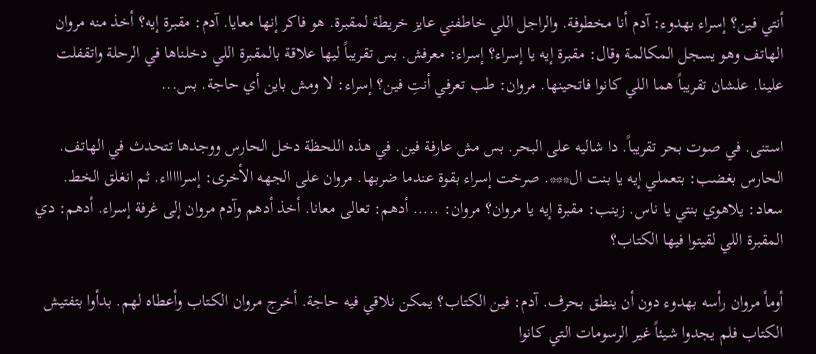أنتي فين؟ إسراء بهدوء: آدم أنا مخطوفة. والراجل اللي خاطفني عايز خريطة لمقبرة. هو فاكر إنها معايا. آدم: مقبرة إيه؟ أخذ منه مروان الهاتف وهو يسجل المكالمة وقال: مقبرة إيه يا إسراء؟ إسراء: معرفش. بس تقريباً ليها علاقة بالمقبرة اللي دخلناها في الرحلة واتقفلت علينا. علشان تقريباً هما اللي كانوا فاتحينها. مروان: طب تعرفي أنتِ فين؟ إسراء: لا ومش باين أي حاجة. بس...

استنى. في صوت بحر تقريباً. دا شاليه على البحر. بس مش عارفة فين. في هذه اللحظة دخل الحارس ووجدها تتحدث في الهاتف. الحارس بغضب: بتعملي إيه يا بنت ال***. صرخت إسراء بقوة عندما ضربها. مروان على الجهه الأخرى: إسراااااء. ثم انغلق الخط. سعاد: يلاهوي بنتي يا ناس. زينب: مقبرة إيه يا مروان؟ مروان: ..... أدهم: تعالى معانا. أخذ أدهم وآدم مروان إلى غرفة إسراء. أدهم: دي المقبرة اللي لقيتوا فيها الكتاب؟

أومأ مروان رأسه بهدوء دون أن ينطق بحرف. آدم: فين الكتاب؟ يمكن نلاقي فيه حاجة. أخرج مروان الكتاب وأعطاه لهم. بدأوا بتفتيش الكتاب فلم يجدوا شيئاً غير الرسومات التي كانوا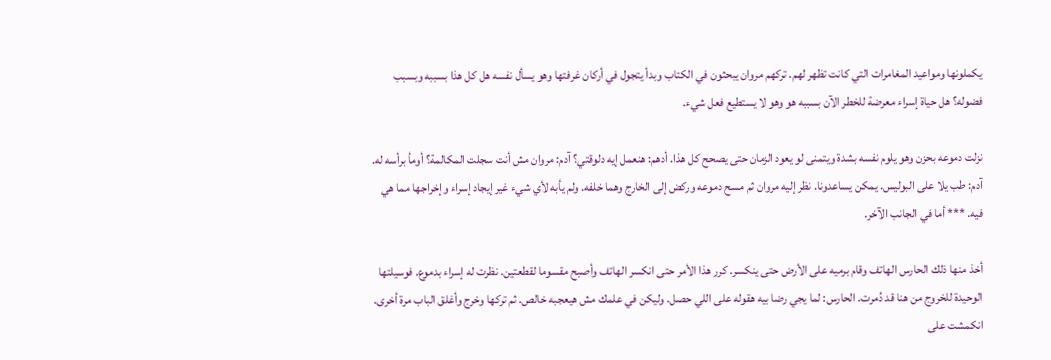يكملونها ومواعيد المغامرات التي كانت تظهر لهم. تركهم مروان يبحثون في الكتاب وبدأ يتجول في أركان غرفتها وهو يسأل نفسه هل كل هذا بسببه وبسبب فضوله؟ هل حياة إسراء معرضة للخطر الآن بسببه هو وهو لا يستطيع فعل شيء.

نزلت دموعه بحزن وهو يلوم نفسه بشدة ويتمنى لو يعود الزمان حتى يصحح كل هذا. أدهم: هنعمل إيه دلوقتي؟ آدم: مروان مش أنت سجلت المكالمة؟ أومأ برأسه له. آدم: طب يلا على البوليس. يمكن يساعدونا. نظر إليه مروان ثم مسح دموعه وركض إلى الخارج وهما خلفه. ولم يأبه لأي شيء غير إيجاد إسراء وإخراجها مما هي فيه. *** أما في الجانب الآخر.

أخذ منها ذلك الحارس الهاتف وقام برميه على الأرض حتى ينكسر. كرر هذا الأمر حتى انكسر الهاتف وأصبح مقسوما لقطعتين. نظرت له إسراء بدموع. فوسيلتها الوحيدة للخروج من هنا قد دُمرت. الحارس: لما يجي رضا بيه هقوله على اللي حصل. وليكن في علمك مش هيعجبه خالص. ثم تركها وخرج وأغلق الباب مرة أخرى. انكمشت على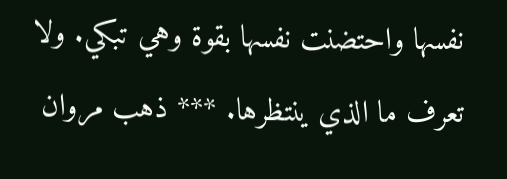نفسها واحتضنت نفسها بقوة وهي تبكي. ولا تعرف ما الذي ينتظرها. *** ذهب مروان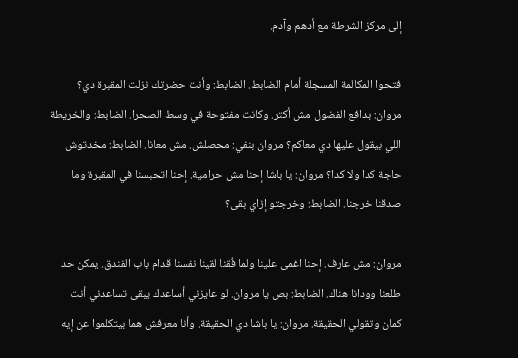إلى مركز الشرطة مع أدهم وآدم.

فتحوا المكالمة المسجلة أمام الضابط. الضابط: وأنت حضرتك نزلت المقبرة دي؟ مروان: بدافع الفضول مش أكتر. وكانت مفتوحة في وسط الصحرا. الضابط: والخريطة اللي بيقول عليها دي معاكم؟ مروان بنفي: محصلش. مش معانا. الضابط: مخدتوش حاجة كدا ولا كدا؟ مروان: يا باشا إحنا مش حرامية. إحنا اتحبسنا في المقبرة وما صدقنا خرجنا. الضابط: وخرجتو إزاي بقى؟

مروان: مش عارف. إحنا اغمى علينا ولما فُقنا لقينا نفسنا قدام باب الفندق. يمكن حد طلعنا وودانا هناك. الضابط: بص يا مروان. لو عايزني أساعدك يبقى تساعدني أنت كمان وتقولي الحقيقة. مروان: يا باشا دي الحقيقة. وأنا معرفش هما بيتكلموا عن إيه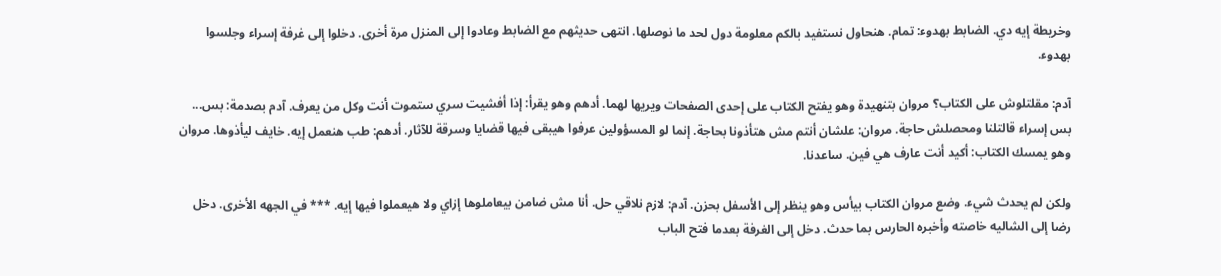وخريطة إيه دي. الضابط بهدوء: تمام. هنحاول نستفيد بالكم معلومة دول لحد ما نوصلها. انتهى حديثهم مع الضابط وعادوا إلى المنزل مرة أخرى. دخلوا إلى غرفة إسراء وجلسوا بهدوء.

آدم: مقلتلوش على الكتاب؟ مروان بتنهيدة وهو يفتح الكتاب على إحدى الصفحات ويريها لهما. أدهم وهو يقرأ: إذا أفشيت سري ستموت أنت وكل من يعرف. آدم بصدمة: بس... بس إسراء قالتلنا ومحصلش حاجة. مروان: علشان أنتم مش هتأذونا بحاجة. إنما لو المسؤولين عرفوا هيبقى فيها قضايا وسرقة للآثار. أدهم: طب هنعمل إيه. خايف ليأذوها. مروان وهو يمسك الكتاب: أكيد أنت عارف هي فين. ساعدنا.

ولكن لم يحدث شيء. وضع مروان الكتاب بيأس وهو ينظر إلى الأسفل بحزن. آدم: لازم نلاقي حل. أنا مش ضامن بيعاملوها إزاي ولا هيعملوا فيها إيه. *** في الجهه الأخرى. دخل رضا إلى الشاليه خاصته وأخبره الحارس بما حدث. دخل إلى الغرفة بعدما فتح الباب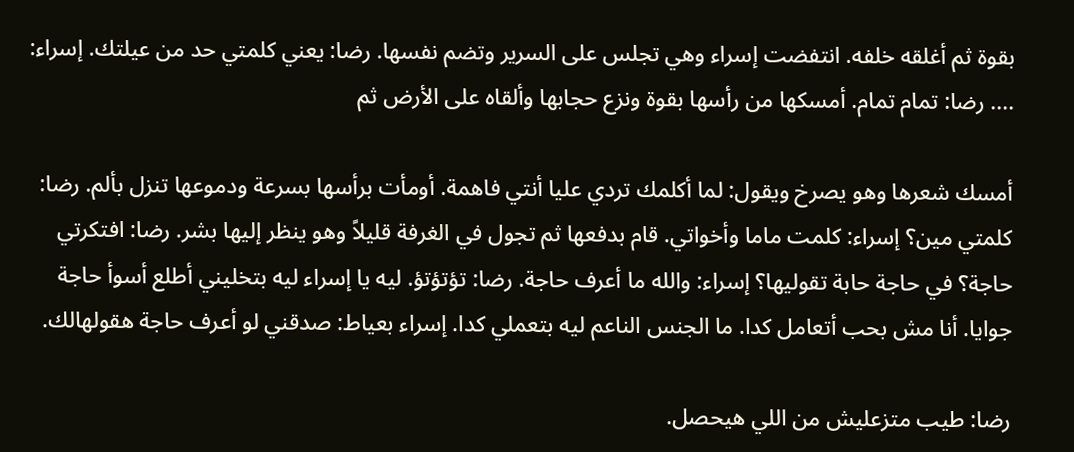بقوة ثم أغلقه خلفه. انتفضت إسراء وهي تجلس على السرير وتضم نفسها. رضا: يعني كلمتي حد من عيلتك. إسراء: .... رضا: تمام تمام. أمسكها من رأسها بقوة ونزع حجابها وألقاه على الأرض ثم

أمسك شعرها وهو يصرخ ويقول: لما أكلمك تردي عليا أنتي فاهمة. أومأت برأسها بسرعة ودموعها تنزل بألم. رضا: كلمتي مين؟ إسراء: كلمت ماما وأخواتي. قام بدفعها ثم تجول في الغرفة قليلاً وهو ينظر إليها بشر. رضا: افتكرتي حاجة؟ في حاجة حابة تقوليها؟ إسراء: والله ما أعرف حاجة. رضا: تؤتؤتؤ. ليه يا إسراء ليه بتخليني أطلع أسوأ حاجة جوايا. أنا مش بحب أتعامل كدا. ما الجنس الناعم ليه بتعملي كدا. إسراء بعياط: صدقني لو أعرف حاجة هقولهالك.

رضا: طيب متزعليش من اللي هيحصل.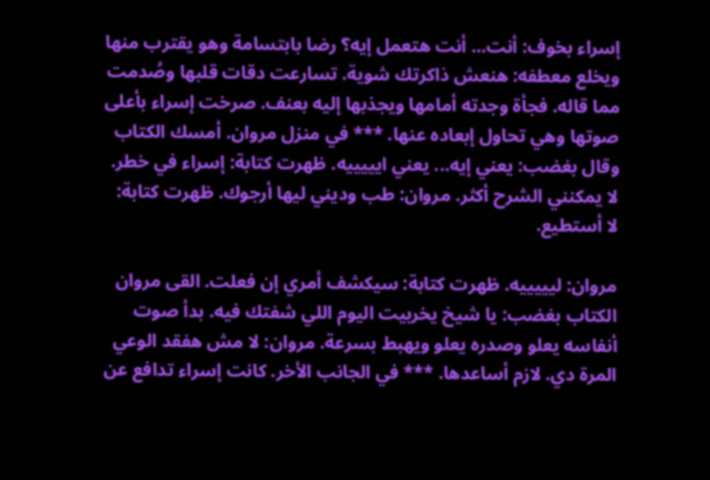إسراء بخوف: أنت... أنت هتعمل إيه؟ رضا بابتسامة وهو يقترب منها ويخلع معطفه: هنعش ذاكرتك شوية. تسارعت دقات قلبها وصُدمت مما قاله. فجأة وجدته أمامها ويجذبها إليه بعنف. صرخت إسراء بأعلى صوتها وهي تحاول إبعاده عنها. *** في منزل مروان. أمسك الكتاب وقال بغضب: يعني إيه... يعني ايييييه. ظهرت كتابة: إسراء في خطر. لا يمكنني الشرح أكثر. مروان: طب وديني ليها أرجوك. ظهرت كتابة: لا أستطيع.

مروان: ليييييه. ظهرت كتابة: سيكشف أمري إن فعلت. القى مروان الكتاب بغضب: يا شيخ يخربيت اليوم اللي شفتك فيه. بدأ صوت أنفاسه يعلو وصدره يعلو ويهبط بسرعة. مروان: لا مش هفقد الوعي المرة دي. لازم أساعدها. *** في الجانب الأخر. كانت إسراء تدافع عن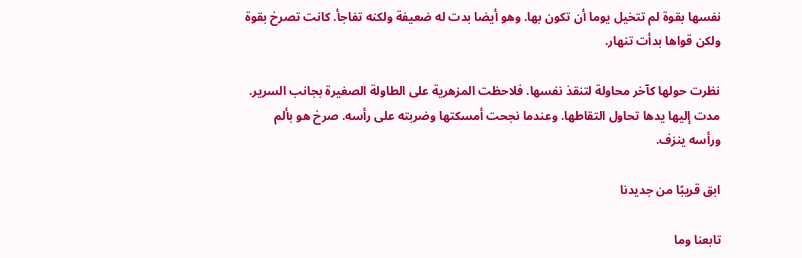نفسها بقوة لم تتخيل يوما أن تكون بها. وهو أيضا بدت له ضعيفة ولكنه تفاجأ. كانت تصرخ بقوة ولكن قواها بدأت تنهار.

نظرت حولها كآخر محاولة لتنقذ نفسها. فلاحظت المزهرية على الطاولة الصغيرة بجانب السرير. مدت إليها يدها تحاول التقاطها. وعندما نجحت أمسكتها وضربته على رأسه. صرخ هو بألم ورأسه ينزف.

ابق قريبًا من جديدنا

تابعنا وما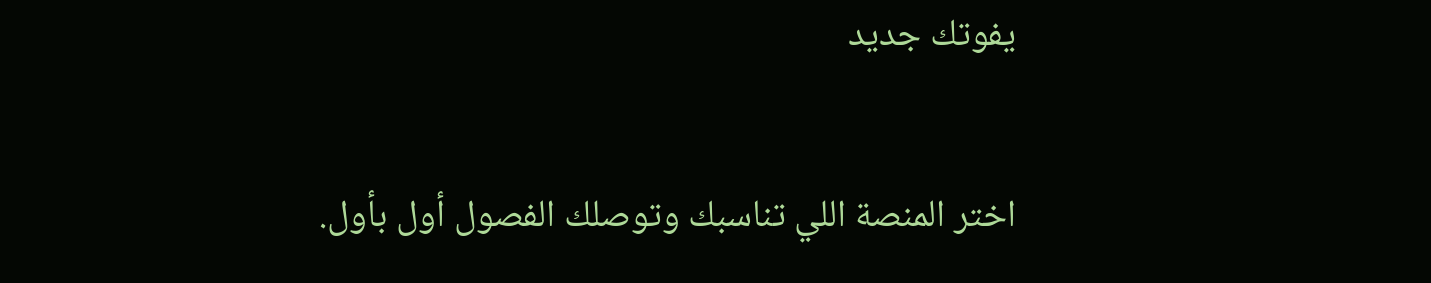يفوتك جديد

اختر المنصة اللي تناسبك وتوصلك الفصول أول بأول.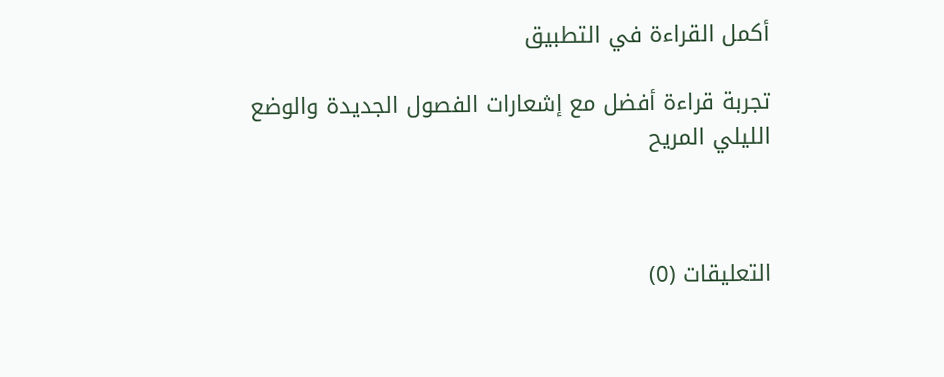أكمل القراءة في التطبيق

تجربة قراءة أفضل مع إشعارات الفصول الجديدة والوضع الليلي المريح



التعليقات (0)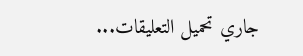جاري تحميل التعليقات...